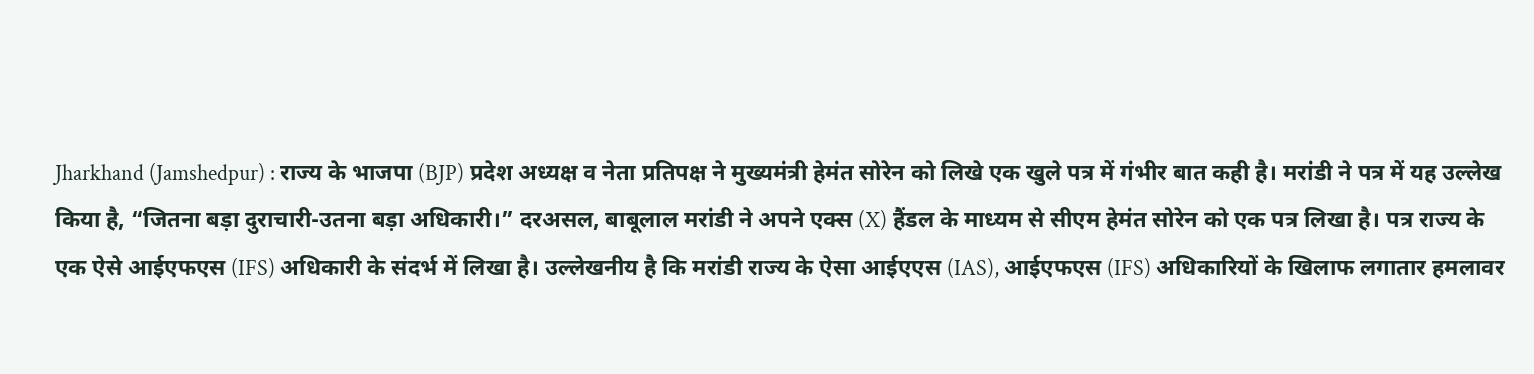Jharkhand (Jamshedpur) : राज्य के भाजपा (BJP) प्रदेश अध्यक्ष व नेता प्रतिपक्ष ने मुख्यमंत्री हेमंत सोरेन को लिखे एक खुले पत्र में गंभीर बात कही है। मरांडी ने पत्र में यह उल्लेख किया है, “जितना बड़ा दुराचारी-उतना बड़ा अधिकारी।” दरअसल, बाबूलाल मरांडी ने अपने एक्स (X) हैंडल के माध्यम से सीएम हेमंत सोरेन को एक पत्र लिखा है। पत्र राज्य के एक ऐसे आईएफएस (IFS) अधिकारी के संदर्भ में लिखा है। उल्लेखनीय है कि मरांडी राज्य के ऐसा आईएएस (IAS), आईएफएस (IFS) अधिकारियों के खिलाफ लगातार हमलावर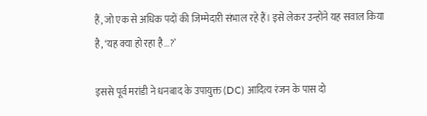हैं, जो एक से अधिक पदों की जिम्मेदारी संभाल रहे हैं। इसे लेकर उन्होंने यह सवाल किया है, ‘यह क्या हो रहा है…?’

इससे पूर्व मरांडी ने धनबाद के उपायुक्त (DC) आदित्य रंजन के पास दो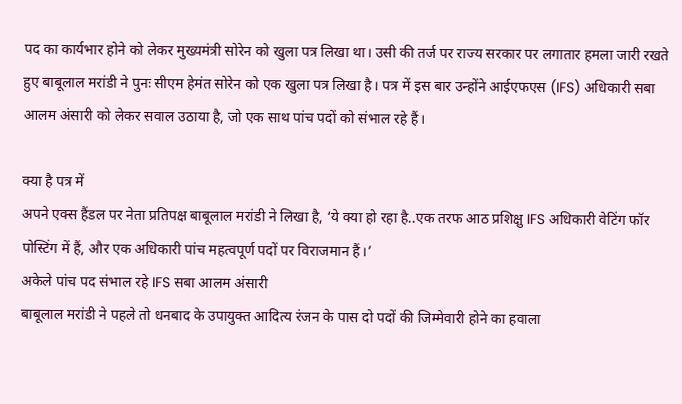पद का कार्यभार होने को लेकर मुख्यमंत्री सोरेन को खुला पत्र लिखा था। उसी की तर्ज पर राज्य सरकार पर लगातार हमला जारी रखते हुए बाबूलाल मरांडी ने पुनः सीएम हेमंत सोरेन को एक खुला पत्र लिखा है। पत्र में इस बार उन्होंने आईएफएस (IFS) अधिकारी सबा आलम अंसारी को लेकर सवाल उठाया है, जो एक साथ पांच पदों को संभाल रहे हैं।

क्या है पत्र में
अपने एक्स हैंडल पर नेता प्रतिपक्ष बाबूलाल मरांडी ने लिखा है, ‘ये क्या हो रहा है..एक तरफ आठ प्रशिक्षु IFS अधिकारी वेटिंग फॉर पोस्टिंग में हैं, और एक अधिकारी पांच महत्वपूर्ण पदों पर विराजमान हैं।’
अकेले पांच पद संभाल रहे IFS सबा आलम अंसारी
बाबूलाल मरांडी ने पहले तो धनबाद के उपायुक्त आदित्य रंजन के पास दो पदों की जिम्मेवारी होने का हवाला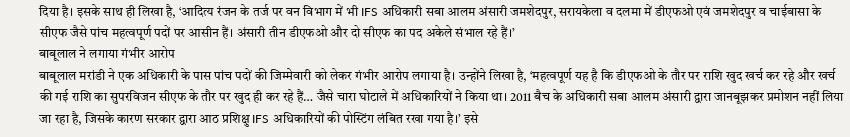दिया है। इसके साथ ही लिखा है, ‘आदित्य रंजन के तर्ज पर वन विभाग में भी IFS अधिकारी सबा आलम अंसारी जमशेदपुर, सरायकेला व दलमा में डीएफओ एवं जमशेदपुर व चाईबासा के सीएफ जैसे पांच महत्वपूर्ण पदों पर आसीन हैं। अंसारी तीन डीएफओ और दो सीएफ का पद अकेले संभाल रहे हैं।’
बाबूलाल ने लगाया गंभीर आरोप
बाबूलाल मरांडी ने एक अधिकारी के पास पांच पदों की जिम्मेवारी को लेकर गंभीर आरोप लगाया है। उन्होंने लिखा है, ‘महत्वपूर्ण यह है कि डीएफओ के तौर पर राशि खुद खर्च कर रहे और खर्च की गई राशि का सुपरविजन सीएफ के तौर पर खुद ही कर रहे हैं… जैसे चारा घोटाले में अधिकारियों ने किया था। 2011 बैच के अधिकारी सबा आलम अंसारी द्वारा जानबूझकर प्रमोशन नहीं लिया जा रहा है, जिसके कारण सरकार द्वारा आठ प्रशिक्षु IFS अधिकारियों की पोस्टिंग लंबित रखा गया है।’ इसे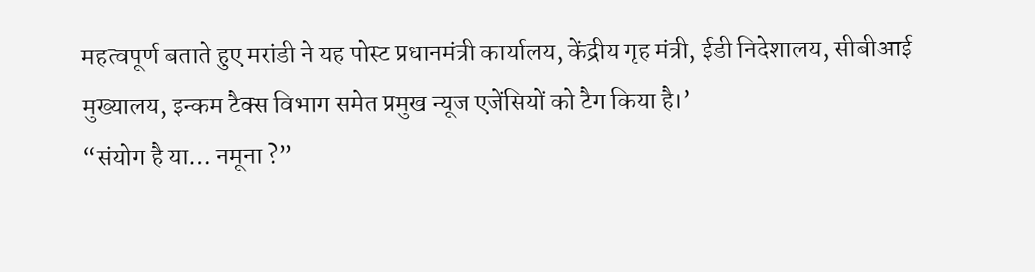महत्वपूर्ण बताते हुए मरांडी ने यह पोस्ट प्रधानमंत्री कार्यालय, केंद्रीय गृह मंत्री, ईडी निदेशालय, सीबीआई मुख्यालय, इन्कम टैक्स विभाग समेत प्रमुख न्यूज एजेंसियों को टैग किया है।’
“संयोग है या… नमूना ?”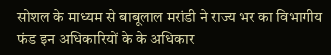सोशल के माध्यम से बाबूलाल मरांडी ने राज्य भर का विभागीय फंड इन अधिकारियों के के अधिकार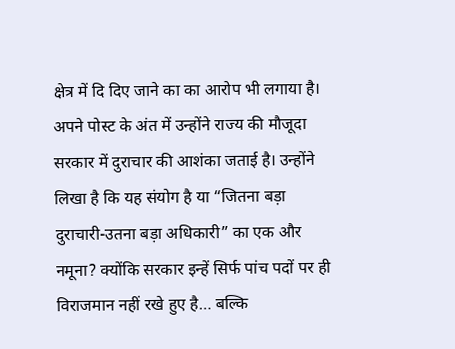क्षेत्र में दि दिए जाने का का आरोप भी लगाया है। अपने पोस्ट के अंत में उन्होंने राज्य की मौजूदा सरकार में दुराचार की आशंका जताई है। उन्होंने लिखा है कि यह संयोग है या “जितना बड़ा दुराचारी-उतना बड़ा अधिकारी” का एक और नमूना? क्योंकि सरकार इन्हें सिर्फ पांच पदों पर ही विराजमान नहीं रखे हुए है… बल्कि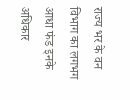राज्य भर के वन विभाग का लगभग आधा फंड इनके अधिकार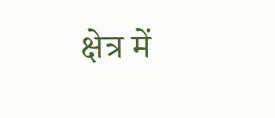क्षेत्र में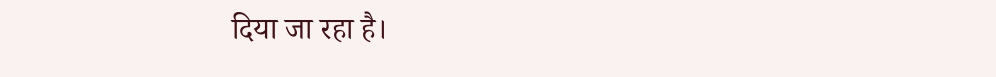दिया जा रहा है।